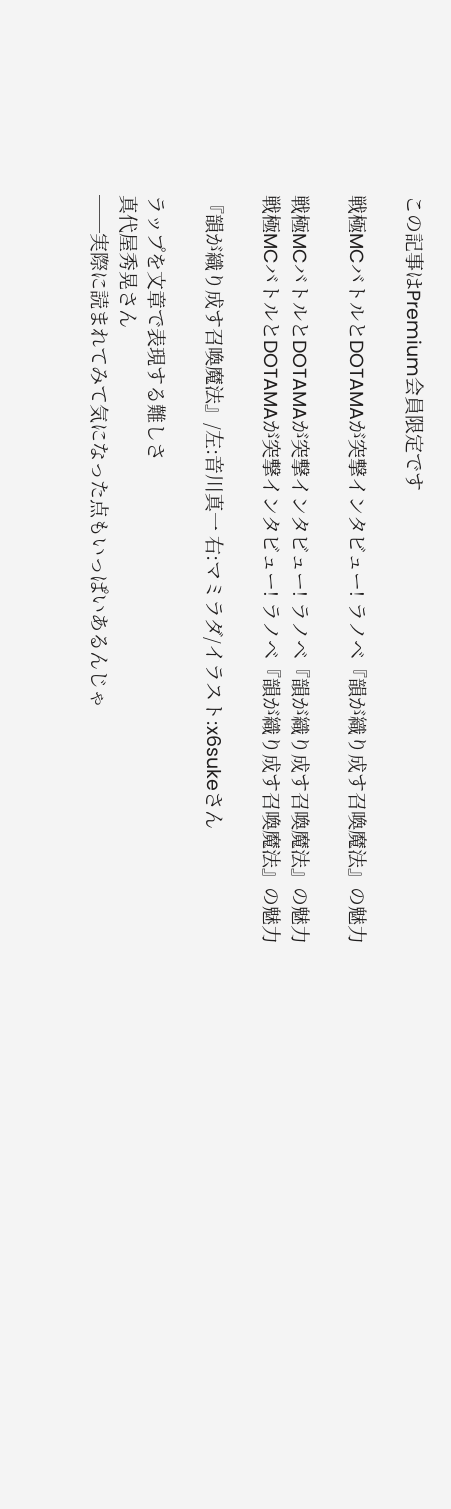この記事はPremium会員限定です

戦極MCバトルとDOTAMAが突撃インタビュー! ラノベ『韻が織り成す召喚魔法』の魅力

戦極MCバトルとDOTAMAが突撃インタビュー! ラノベ『韻が織り成す召喚魔法』の魅力
戦極MCバトルとDOTAMAが突撃インタビュー! ラノベ『韻が織り成す召喚魔法』の魅力

『韻が織り成す召喚魔法』/左:音川真一 右:マミラダ/イラスト:x6sukeさん

ラップを文章で表現する難しさ
真代屋秀晃さん
──実際に読まれてみて気になった点もいっぱいあるんじゃ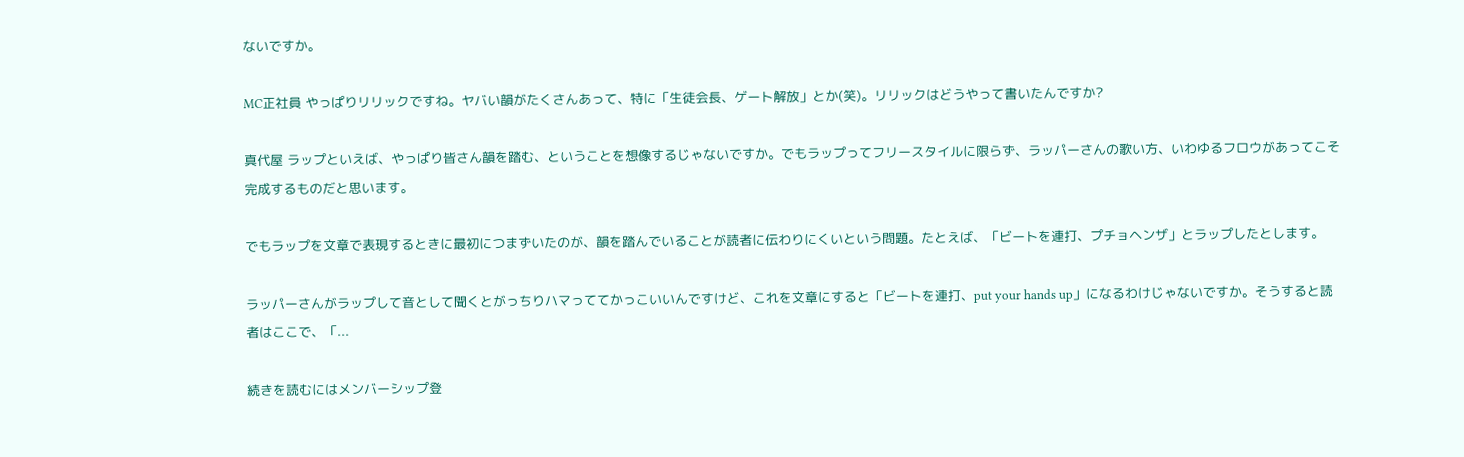ないですか。

MC正社員 やっぱりリリックですね。ヤバい韻がたくさんあって、特に「生徒会長、ゲート解放」とか(笑)。リリックはどうやって書いたんですか?

真代屋 ラップといえば、やっぱり皆さん韻を踏む、ということを想像するじゃないですか。でもラップってフリースタイルに限らず、ラッパーさんの歌い方、いわゆるフロウがあってこそ完成するものだと思います。

でもラップを文章で表現するときに最初につまずいたのが、韻を踏んでいることが読者に伝わりにくいという問題。たとえば、「ビートを連打、プチョヘンザ」とラップしたとします。

ラッパーさんがラップして音として聞くとがっちりハマっててかっこいいんですけど、これを文章にすると「ビートを連打、put your hands up」になるわけじゃないですか。そうすると読者はここで、「...

続きを読むにはメンバーシップ登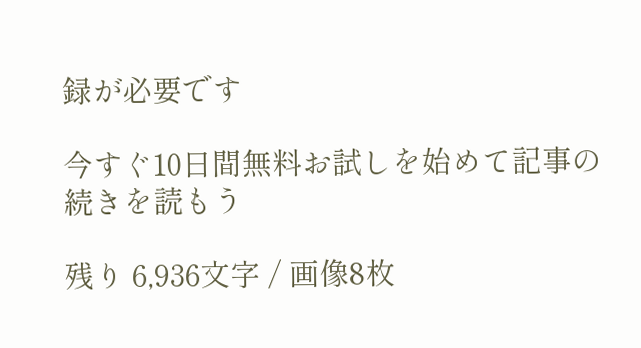録が必要です

今すぐ10日間無料お試しを始めて記事の続きを読もう

残り 6,936文字 / 画像8枚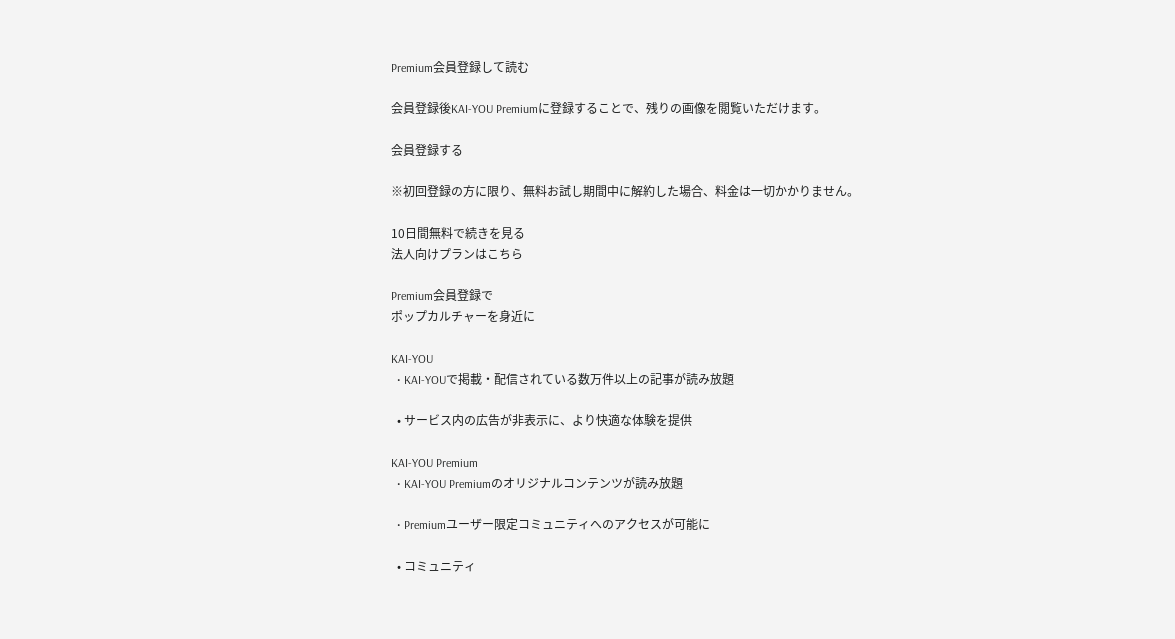Premium会員登録して読む

会員登録後KAI-YOU Premiumに登録することで、残りの画像を閲覧いただけます。

会員登録する

※初回登録の方に限り、無料お試し期間中に解約した場合、料金は一切かかりません。

10日間無料で続きを見る
法人向けプランはこちら

Premium会員登録で
ポップカルチャーを身近に

KAI-YOU
  • KAI-YOUで掲載・配信されている数万件以上の記事が読み放題

  • サービス内の広告が非表示に、より快適な体験を提供

KAI-YOU Premium
  • KAI-YOU Premiumのオリジナルコンテンツが読み放題

  • Premiumユーザー限定コミュニティへのアクセスが可能に

  • コミュニティ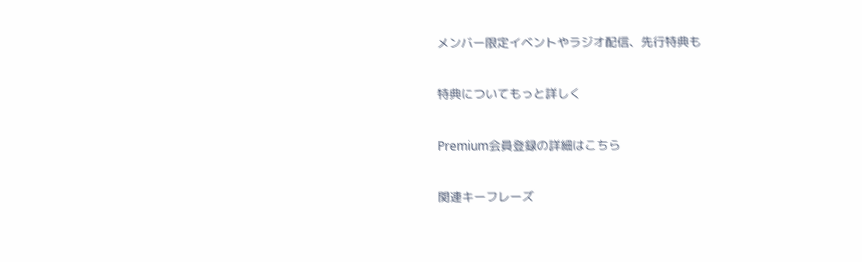メンバー限定イベントやラジオ配信、先行特典も

特典についてもっと詳しく

Premium会員登録の詳細はこちら

関連キーフレーズ